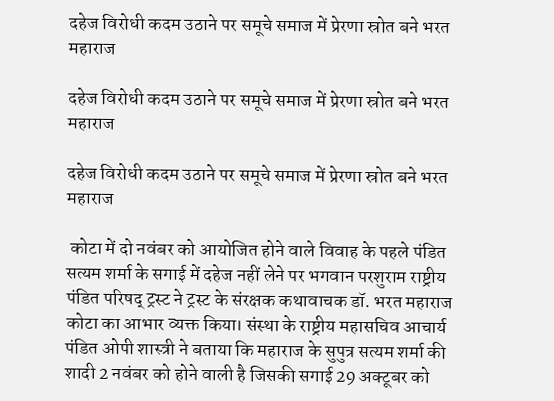दहेज विरोधी कदम उठाने पर समूचे समाज में प्रेरणा स्रोत बने भरत महाराज

दहेज विरोधी कदम उठाने पर समूचे समाज में प्रेरणा स्रोत बने भरत महाराज

दहेज विरोधी कदम उठाने पर समूचे समाज में प्रेरणा स्रोत बने भरत महाराज

 कोटा में दो नवंबर को आयोजित होने वाले विवाह के पहले पंडित सत्यम शर्मा के सगाई में दहेज नहीं लेने पर भगवान परशुराम राष्ट्रीय पंडित परिषद् ट्रस्ट ने ट्रस्ट के संरक्षक कथावाचक डॉ. भरत महाराज कोटा का आभार व्यक्त किया। संस्था के राष्ट्रीय महासचिव आचार्य पंडित ओपी शास्त्री ने बताया कि महाराज के सुपुत्र सत्यम शर्मा की शादी 2 नवंबर को होने वाली है जिसकी सगाई 29 अक्टूबर को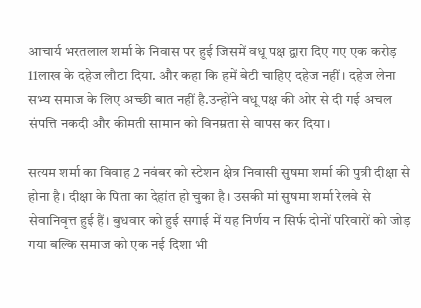आचार्य भरतलाल शर्मा के निवास पर हुई जिसमें वधू पक्ष द्वारा दिए गए एक करोड़ 11लाख के दहेज लौटा दिया. और कहा कि हमें बेटी चाहिए दहेज नहीं। दहेज लेना सभ्य समाज के लिए अच्छी बात नहीं है.उन्होंने वधू पक्ष की ओर से दी गई अचल संपत्ति नकदी और कीमती सामान को विनम्रता से वापस कर दिया।

सत्यम शर्मा का विवाह 2 नवंबर को स्टेशन क्षेत्र निवासी सुषमा शर्मा की पुत्री दीक्षा से होना है। दीक्षा के पिता का देहांत हो चुका है। उसकी मां सुषमा शर्मा रेलवे से सेवानिवृत्त हुई हैं। बुधवार को हुई सगाई में यह निर्णय न सिर्फ दोनों परिवारों को जोड़ गया बल्कि समाज को एक नई दिशा भी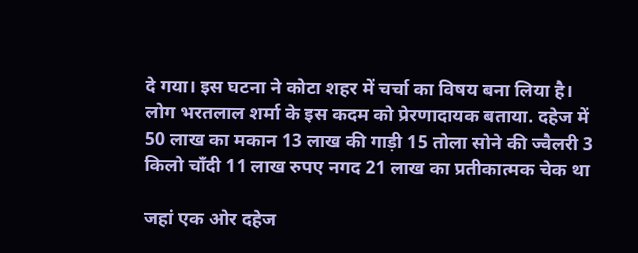दे गया। इस घटना ने कोटा शहर में चर्चा का विषय बना लिया है। लोग भरतलाल शर्मा के इस कदम को प्रेरणादायक बताया. दहेज में 50 लाख का मकान 13 लाख की गाड़ी 15 तोला सोने की ज्वैलरी 3 किलो चाँदी 11 लाख रुपए नगद 21 लाख का प्रतीकात्मक चेक था

जहां एक ओर दहेज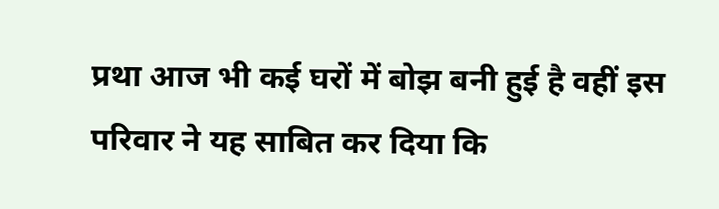प्रथा आज भी कई घरों में बोझ बनी हुई है वहीं इस परिवार ने यह साबित कर दिया कि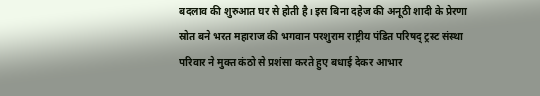बदलाव की शुरुआत घर से होती है। इस बिना दहेज की अनूठी शादी के प्रेरणा स्रोत बने भरत महाराज की भगवान परशुराम राष्ट्रीय पंडित परिषद् ट्रस्ट संस्था परिवार ने मुक्त कंठो से प्रशंसा करते हुए बधाई देकर आभार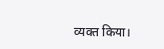व्यक्त किया।